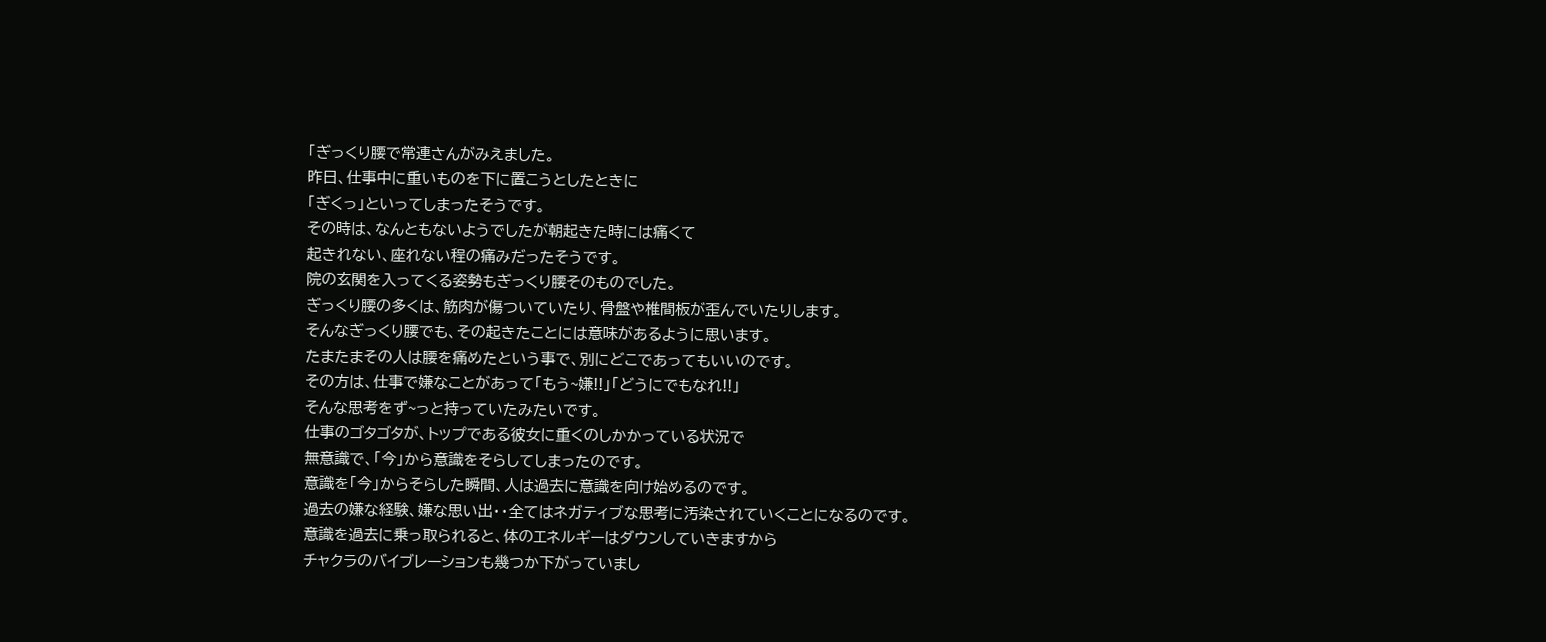「ぎっくり腰で常連さんがみえました。
昨日、仕事中に重いものを下に置こうとしたときに
「ぎくっ」といってしまったそうです。
その時は、なんともないようでしたが朝起きた時には痛くて
起きれない、座れない程の痛みだったそうです。
院の玄関を入ってくる姿勢もぎっくり腰そのものでした。
ぎっくり腰の多くは、筋肉が傷ついていたり、骨盤や椎間板が歪んでいたりします。
そんなぎっくり腰でも、その起きたことには意味があるように思います。
たまたまその人は腰を痛めたという事で、別にどこであってもいいのです。
その方は、仕事で嫌なことがあって「もう~嫌!!」「どうにでもなれ!!」
そんな思考をず~っと持っていたみたいです。
仕事のゴタゴタが、トップである彼女に重くのしかかっている状況で
無意識で、「今」から意識をそらしてしまったのです。
意識を「今」からそらした瞬間、人は過去に意識を向け始めるのです。
過去の嫌な経験、嫌な思い出・・全てはネガティブな思考に汚染されていくことになるのです。
意識を過去に乗っ取られると、体のエネルギーはダウンしていきますから
チャクラのバイブレーションも幾つか下がっていまし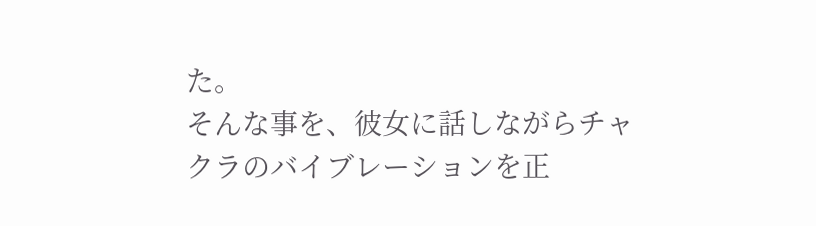た。
そんな事を、彼女に話しながらチャクラのバイブレーションを正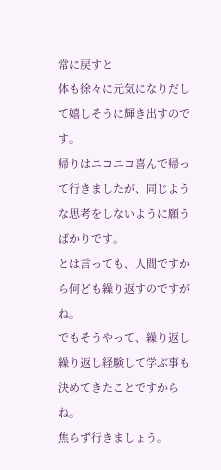常に戻すと
体も徐々に元気になりだして嬉しそうに輝き出すのです。
帰りはニコニコ喜んで帰って行きましたが、同じような思考をしないように願うばかりです。
とは言っても、人間ですから何ども繰り返すのですがね。
でもそうやって、繰り返し繰り返し経験して学ぶ事も決めてきたことですからね。
焦らず行きましょう。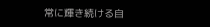常に輝き続ける自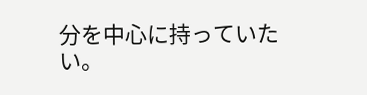分を中心に持っていたい。